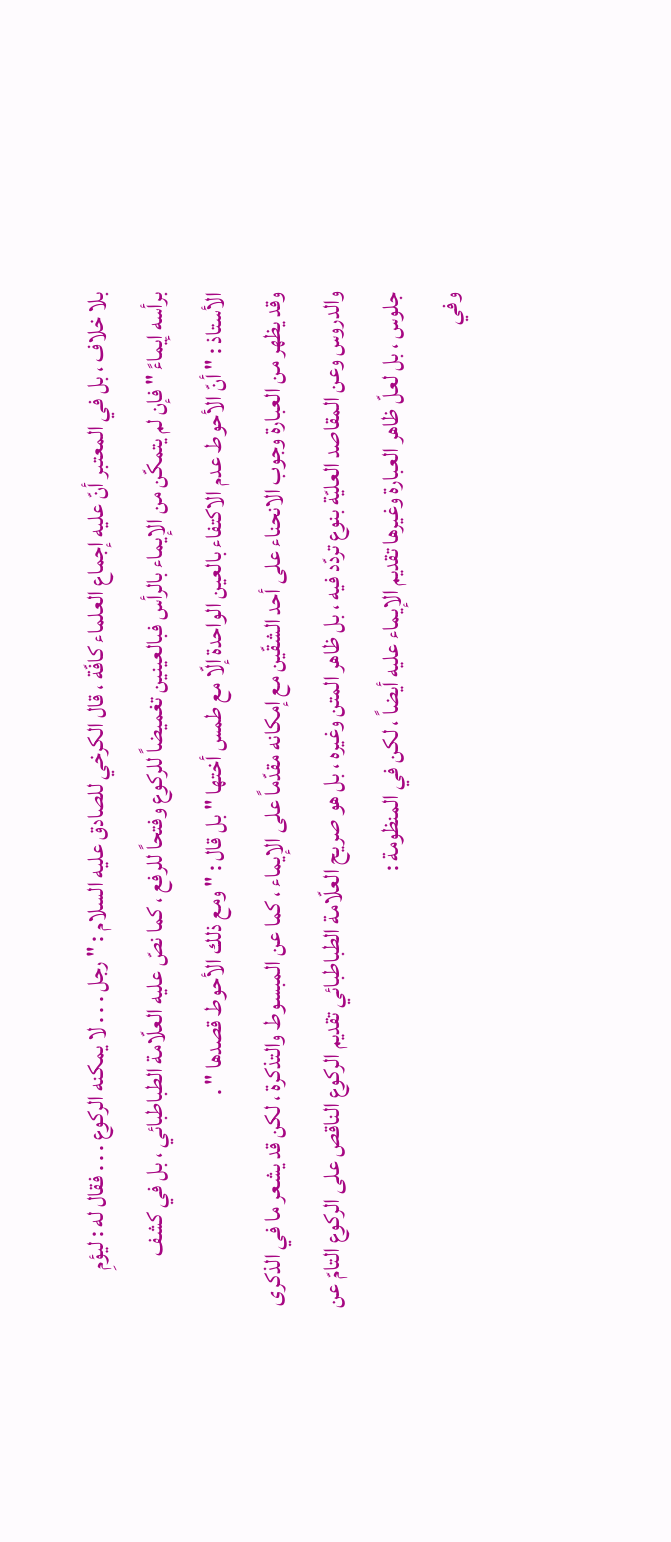بلا خلاف ، بل في المعتبر أنّ عليه إجماع العلماء كافّة ، قال الكرخي للصادق عليه السلام : " رجل . . . لا يمكنه الركوع . . . فقال له : ليؤمِ برأسه إيماءً " فإن لم يتمكّن من الإيماء بالرأس فبالعينين تغميضاً للركوع وفتحاً للرفع ، كما نصّ عليه العلّامة الطباطبائي ، بل في كشف الأستاذ : " أنّ الأحوط عدم الاكتفاء بالعين الواحدة إلّا مع طمس أختها " بل قال : " ومع ذلك الأحوط قصدها " .
وقد يظهر من العبارة وجوب الانحناء على أحد الشقّين مع إمكانه مقدّماً على الإيماء ، كما عن المبسوط والتذكرة ، لكن قد يشعر ما في الذكرى والدروس وعن المقاصد العليّة بنوع تردّد فيه ، بل ظاهر المتن وغيره ، بل هو صريح العلّامة الطباطبائي تقديم الركوع الناقص على الركوع التامّ عن جلوس ، بل لعلّ ظاهر العبارة وغيرها تقديم الإيماء عليه أيضاً ، لكن في المنظومة :
وفي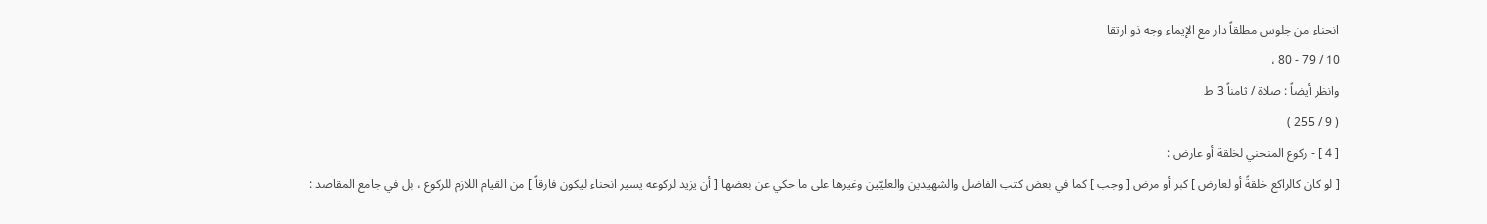انحناء من جلوس مطلقاً دار مع الإيماء وجه ذو ارتقا
10 / 79 - 80 ،
وانظر أيضاً : صلاة / ثامناً 3 ط
( 9 / 255 )
[ 4 ] - ركوع المنحني لخلقة أو عارض :
[ لو كان كالراكع خلقةً أو لعارض ] كبر أو مرض [ وجب ] كما في بعض كتب الفاضل والشهيدين والعليّين وغيرها على ما حكي عن بعضها [ أن يزيد لركوعه يسير انحناء ليكون فارقاً ] من القيام اللازم للركوع ، بل في جامع المقاصد :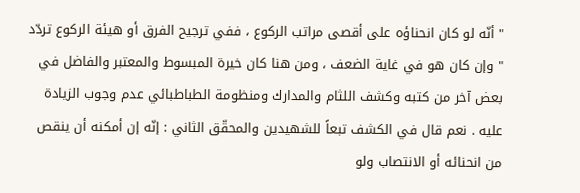" أنّه لو كان انحناؤه على أقصى مراتب الركوع ، ففي ترجيح الفرق أو هيئة الركوع تردّد " وإن كان هو في غاية الضعف ، ومن هنا كان خيرة المبسوط والمعتبر والفاضل في بعض آخر من كتبه وكشف اللثام والمدارك ومنظومة الطباطبائي عدم وجوب الزيادة عليه . نعم قال في الكشف تبعاً للشهيدين والمحقّق الثاني : إنّه إن أمكنه أن ينقص من انحنائه أو الانتصاب ولو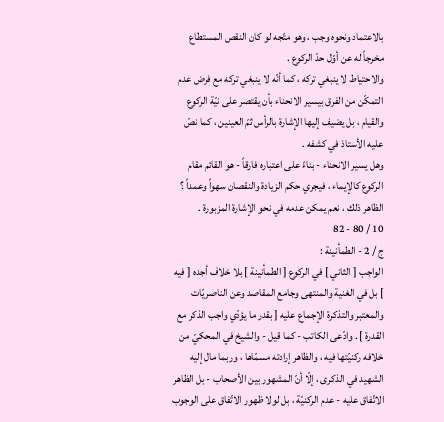بالاعتماد ونحوه وجب ، وهو متّجه لو كان النقص المستطاع مخرجاً له عن أوّل حدّ الركوع .
والاحتياط لا ينبغي تركه ، كما أنّه لا ينبغي تركه مع فرض عدم التمكّن من الفرق بيسير الانحناء بأن يقتصر على نيّة الركوع والقيام ، بل يضيف إليها الإشارة بالرأس ثمّ العينين ، كما نصّ عليه الأستاذ في كشفه .
وهل يسير الانحناء - بناءً على اعتباره فارقاً - هو القائم مقام الركوع كالإيماء ، فيجري حكم الزيادة والنقصان سهواً وعمداً ؟ الظاهر ذلك ، نعم يمكن عدمه في نحو الإشارة المزبورة .
10 / 80 - 82
ج / 2 - الطمأنينة :
الواجب [ الثاني ] في الركوع [ الطمأنينة ] بلا خلاف أجده [ فيه ] بل في الغنية والمنتهى وجامع المقاصد وعن الناصريّات والمعتبر والتذكرة الإجماع عليه [ بقدر ما يؤدّي واجب الذكر مع القدرة ] . وادّعى الكاتب - كما قيل - والشيخ في المحكيّ من خلافه ركنيّتها فيه ، والظاهر إرادته مسمّاها ، وربما مال إليه الشهيد في الذكرى ، إلّا أنّ المشهور بين الأصحاب - بل الظاهر الاتّفاق عليه - عدم الركنيّة ، بل لولا ظهور الاتّفاق على الوجوب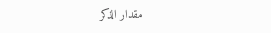مقدار الذكر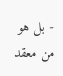- بل هو من معقد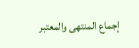إجماع المنتهى والمعتبر